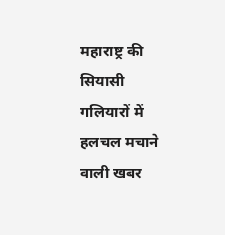महाराष्ट्र की सियासी गलियारों में हलचल मचाने वाली खबर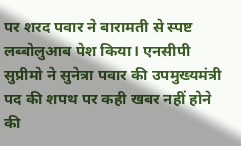पर शरद पवार ने बारामती से स्पष्ट लब्बोलुआब पेश किया। एनसीपी सुप्रीमो ने सुनेत्रा पवार की उपमुख्यमंत्री पद की शपथ पर कही खबर नहीं होने की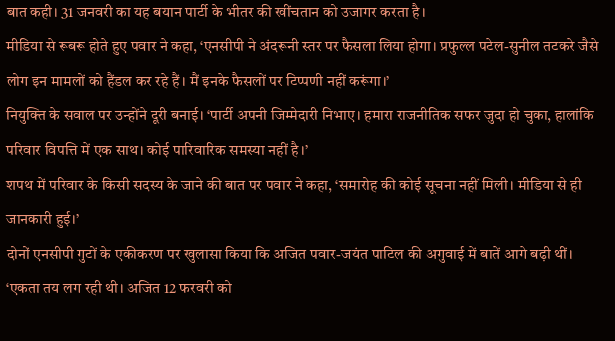बात कही। 31 जनवरी का यह बयान पार्टी के भीतर की खींचतान को उजागर करता है।
मीडिया से रूबरू होते हुए पवार ने कहा, ‘एनसीपी ने अंदरूनी स्तर पर फैसला लिया होगा। प्रफुल्ल पटेल-सुनील तटकरे जैसे लोग इन मामलों को हैंडल कर रहे हैं। मैं इनके फैसलों पर टिप्पणी नहीं करूंगा।’
नियुक्ति के सवाल पर उन्होंने दूरी बनाई। ‘पार्टी अपनी जिम्मेदारी निभाए। हमारा राजनीतिक सफर जुदा हो चुका, हालांकि परिवार विपत्ति में एक साथ। कोई पारिवारिक समस्या नहीं है।’
शपथ में परिवार के किसी सदस्य के जाने की बात पर पवार ने कहा, ‘समारोह की कोई सूचना नहीं मिली। मीडिया से ही जानकारी हुई।’
दोनों एनसीपी गुटों के एकीकरण पर खुलासा किया कि अजित पवार-जयंत पाटिल की अगुवाई में बातें आगे बढ़ी थीं। ‘एकता तय लग रही थी। अजित 12 फरवरी को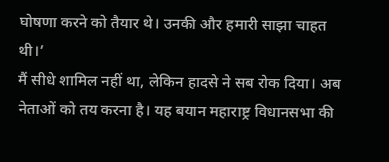घोषणा करने को तैयार थे। उनकी और हमारी साझा चाहत थी।’
मैं सीधे शामिल नहीं था, लेकिन हादसे ने सब रोक दिया। अब नेताओं को तय करना है। यह बयान महाराष्ट्र विधानसभा की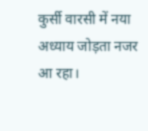कुर्सी वारसी में नया अध्याय जोड़ता नजर आ रहा।